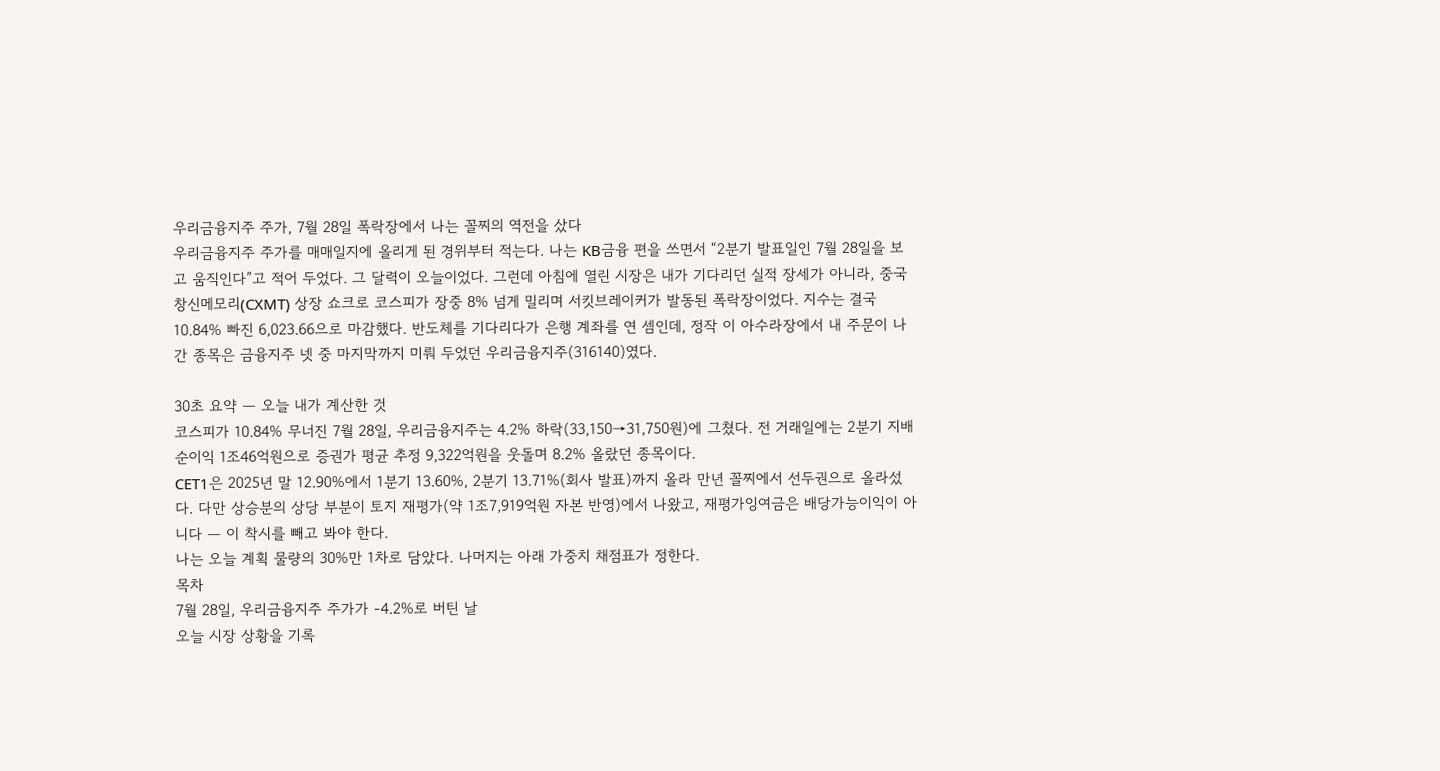우리금융지주 주가, 7월 28일 폭락장에서 나는 꼴찌의 역전을 샀다
우리금융지주 주가를 매매일지에 올리게 된 경위부터 적는다. 나는 KB금융 편을 쓰면서 “2분기 발표일인 7월 28일을 보고 움직인다”고 적어 두었다. 그 달력이 오늘이었다. 그런데 아침에 열린 시장은 내가 기다리던 실적 장세가 아니라, 중국 창신메모리(CXMT) 상장 쇼크로 코스피가 장중 8% 넘게 밀리며 서킷브레이커가 발동된 폭락장이었다. 지수는 결국 10.84% 빠진 6,023.66으로 마감했다. 반도체를 기다리다가 은행 계좌를 연 셈인데, 정작 이 아수라장에서 내 주문이 나간 종목은 금융지주 넷 중 마지막까지 미뤄 두었던 우리금융지주(316140)였다.

30초 요약 — 오늘 내가 계산한 것
코스피가 10.84% 무너진 7월 28일, 우리금융지주는 4.2% 하락(33,150→31,750원)에 그쳤다. 전 거래일에는 2분기 지배순이익 1조46억원으로 증권가 평균 추정 9,322억원을 웃돌며 8.2% 올랐던 종목이다.
CET1은 2025년 말 12.90%에서 1분기 13.60%, 2분기 13.71%(회사 발표)까지 올라 만년 꼴찌에서 선두권으로 올라섰다. 다만 상승분의 상당 부분이 토지 재평가(약 1조7,919억원 자본 반영)에서 나왔고, 재평가잉여금은 배당가능이익이 아니다 — 이 착시를 빼고 봐야 한다.
나는 오늘 계획 물량의 30%만 1차로 담았다. 나머지는 아래 가중치 채점표가 정한다.
목차
7월 28일, 우리금융지주 주가가 -4.2%로 버틴 날
오늘 시장 상황을 기록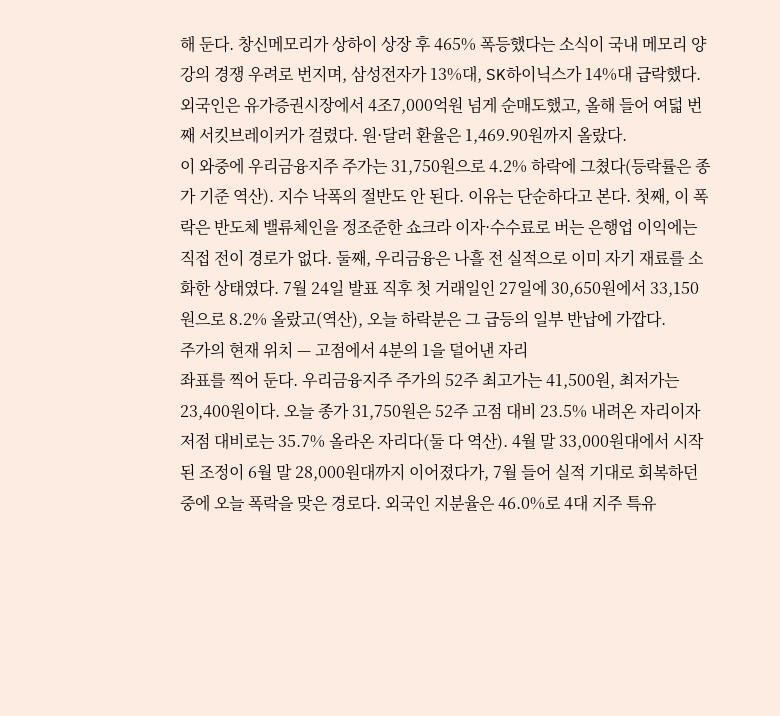해 둔다. 창신메모리가 상하이 상장 후 465% 폭등했다는 소식이 국내 메모리 양강의 경쟁 우려로 번지며, 삼성전자가 13%대, SK하이닉스가 14%대 급락했다. 외국인은 유가증권시장에서 4조7,000억원 넘게 순매도했고, 올해 들어 여덟 번째 서킷브레이커가 걸렸다. 원·달러 환율은 1,469.90원까지 올랐다.
이 와중에 우리금융지주 주가는 31,750원으로 4.2% 하락에 그쳤다(등락률은 종가 기준 역산). 지수 낙폭의 절반도 안 된다. 이유는 단순하다고 본다. 첫째, 이 폭락은 반도체 밸류체인을 정조준한 쇼크라 이자·수수료로 버는 은행업 이익에는 직접 전이 경로가 없다. 둘째, 우리금융은 나흘 전 실적으로 이미 자기 재료를 소화한 상태였다. 7월 24일 발표 직후 첫 거래일인 27일에 30,650원에서 33,150원으로 8.2% 올랐고(역산), 오늘 하락분은 그 급등의 일부 반납에 가깝다.
주가의 현재 위치 — 고점에서 4분의 1을 덜어낸 자리
좌표를 찍어 둔다. 우리금융지주 주가의 52주 최고가는 41,500원, 최저가는 23,400원이다. 오늘 종가 31,750원은 52주 고점 대비 23.5% 내려온 자리이자 저점 대비로는 35.7% 올라온 자리다(둘 다 역산). 4월 말 33,000원대에서 시작된 조정이 6월 말 28,000원대까지 이어졌다가, 7월 들어 실적 기대로 회복하던 중에 오늘 폭락을 맞은 경로다. 외국인 지분율은 46.0%로 4대 지주 특유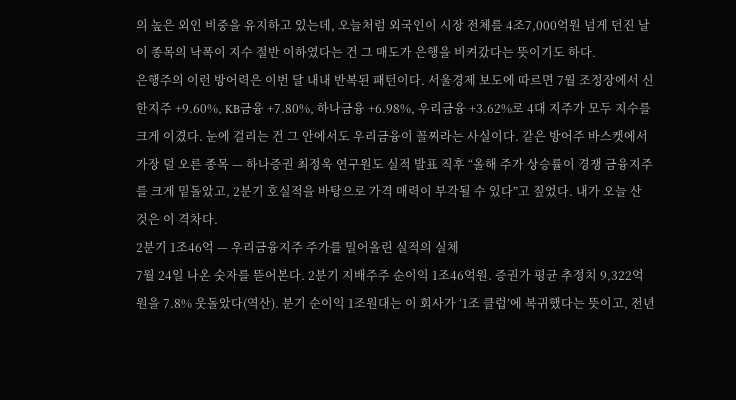의 높은 외인 비중을 유지하고 있는데, 오늘처럼 외국인이 시장 전체를 4조7,000억원 넘게 던진 날 이 종목의 낙폭이 지수 절반 이하였다는 건 그 매도가 은행을 비켜갔다는 뜻이기도 하다.
은행주의 이런 방어력은 이번 달 내내 반복된 패턴이다. 서울경제 보도에 따르면 7월 조정장에서 신한지주 +9.60%, KB금융 +7.80%, 하나금융 +6.98%, 우리금융 +3.62%로 4대 지주가 모두 지수를 크게 이겼다. 눈에 걸리는 건 그 안에서도 우리금융이 꼴찌라는 사실이다. 같은 방어주 바스켓에서 가장 덜 오른 종목 — 하나증권 최정욱 연구원도 실적 발표 직후 “올해 주가 상승률이 경쟁 금융지주를 크게 밑돌았고, 2분기 호실적을 바탕으로 가격 매력이 부각될 수 있다”고 짚었다. 내가 오늘 산 것은 이 격차다.
2분기 1조46억 — 우리금융지주 주가를 밀어올린 실적의 실체
7월 24일 나온 숫자를 뜯어본다. 2분기 지배주주 순이익 1조46억원. 증권가 평균 추정치 9,322억원을 7.8% 웃돌았다(역산). 분기 순이익 1조원대는 이 회사가 ‘1조 클럽’에 복귀했다는 뜻이고, 전년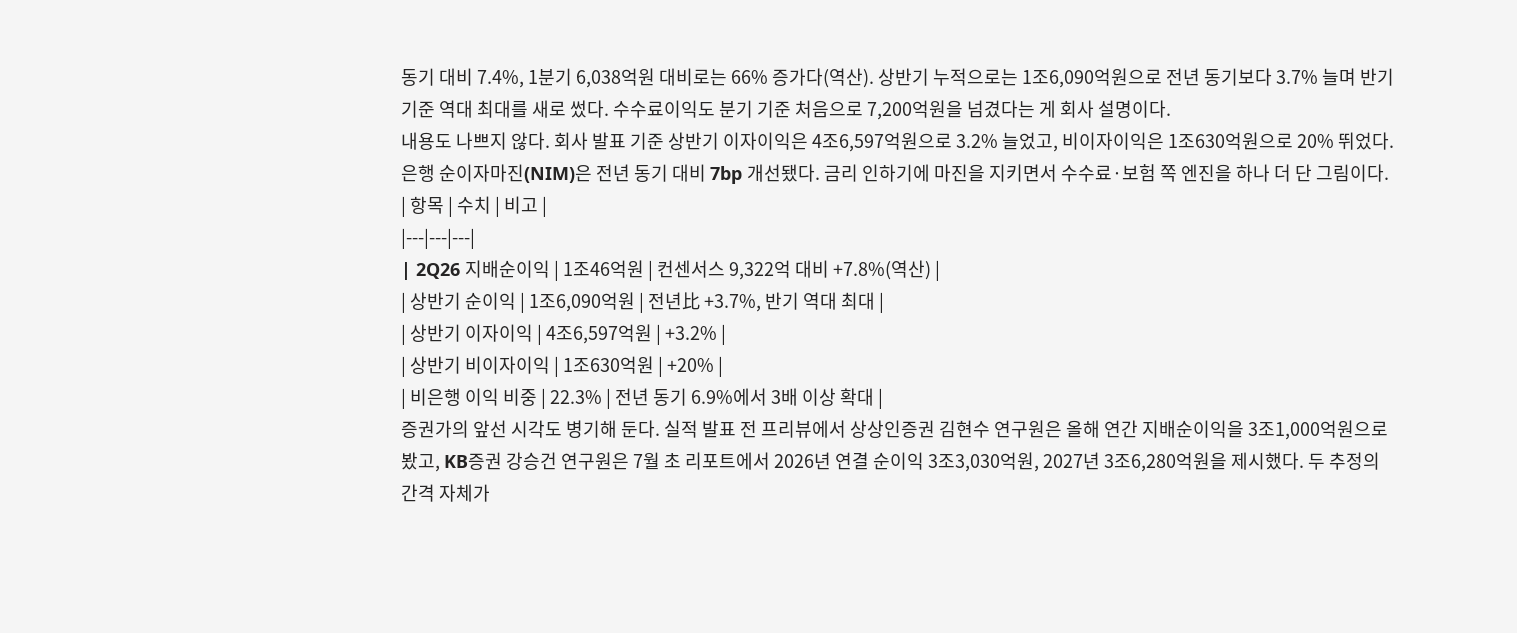동기 대비 7.4%, 1분기 6,038억원 대비로는 66% 증가다(역산). 상반기 누적으로는 1조6,090억원으로 전년 동기보다 3.7% 늘며 반기 기준 역대 최대를 새로 썼다. 수수료이익도 분기 기준 처음으로 7,200억원을 넘겼다는 게 회사 설명이다.
내용도 나쁘지 않다. 회사 발표 기준 상반기 이자이익은 4조6,597억원으로 3.2% 늘었고, 비이자이익은 1조630억원으로 20% 뛰었다. 은행 순이자마진(NIM)은 전년 동기 대비 7bp 개선됐다. 금리 인하기에 마진을 지키면서 수수료·보험 쪽 엔진을 하나 더 단 그림이다.
| 항목 | 수치 | 비고 |
|---|---|---|
| 2Q26 지배순이익 | 1조46억원 | 컨센서스 9,322억 대비 +7.8%(역산) |
| 상반기 순이익 | 1조6,090억원 | 전년比 +3.7%, 반기 역대 최대 |
| 상반기 이자이익 | 4조6,597억원 | +3.2% |
| 상반기 비이자이익 | 1조630억원 | +20% |
| 비은행 이익 비중 | 22.3% | 전년 동기 6.9%에서 3배 이상 확대 |
증권가의 앞선 시각도 병기해 둔다. 실적 발표 전 프리뷰에서 상상인증권 김현수 연구원은 올해 연간 지배순이익을 3조1,000억원으로 봤고, KB증권 강승건 연구원은 7월 초 리포트에서 2026년 연결 순이익 3조3,030억원, 2027년 3조6,280억원을 제시했다. 두 추정의 간격 자체가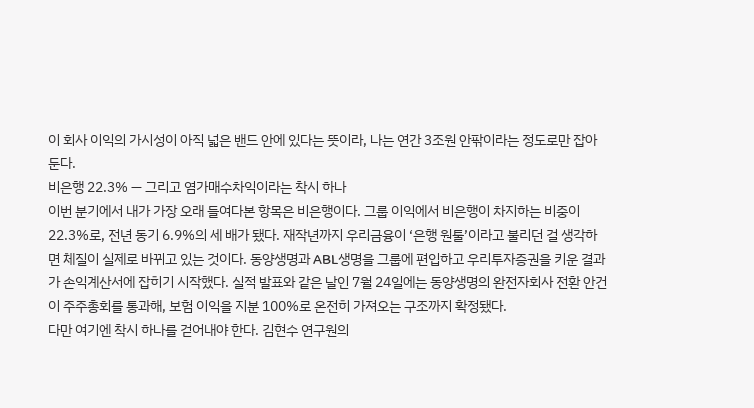이 회사 이익의 가시성이 아직 넓은 밴드 안에 있다는 뜻이라, 나는 연간 3조원 안팎이라는 정도로만 잡아 둔다.
비은행 22.3% — 그리고 염가매수차익이라는 착시 하나
이번 분기에서 내가 가장 오래 들여다본 항목은 비은행이다. 그룹 이익에서 비은행이 차지하는 비중이 22.3%로, 전년 동기 6.9%의 세 배가 됐다. 재작년까지 우리금융이 ‘은행 원툴’이라고 불리던 걸 생각하면 체질이 실제로 바뀌고 있는 것이다. 동양생명과 ABL생명을 그룹에 편입하고 우리투자증권을 키운 결과가 손익계산서에 잡히기 시작했다. 실적 발표와 같은 날인 7월 24일에는 동양생명의 완전자회사 전환 안건이 주주총회를 통과해, 보험 이익을 지분 100%로 온전히 가져오는 구조까지 확정됐다.
다만 여기엔 착시 하나를 걷어내야 한다. 김현수 연구원의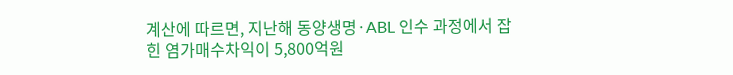계산에 따르면, 지난해 동양생명·ABL 인수 과정에서 잡힌 염가매수차익이 5,800억원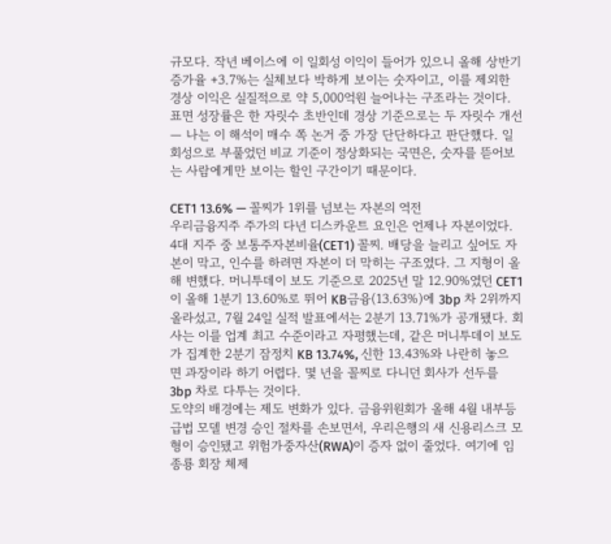규모다. 작년 베이스에 이 일회성 이익이 들어가 있으니 올해 상반기 증가율 +3.7%는 실체보다 박하게 보이는 숫자이고, 이를 제외한 경상 이익은 실질적으로 약 5,000억원 늘어나는 구조라는 것이다. 표면 성장률은 한 자릿수 초반인데 경상 기준으로는 두 자릿수 개선 — 나는 이 해석이 매수 쪽 논거 중 가장 단단하다고 판단했다. 일회성으로 부풀었던 비교 기준이 정상화되는 국면은, 숫자를 뜯어보는 사람에게만 보이는 할인 구간이기 때문이다.

CET1 13.6% — 꼴찌가 1위를 넘보는 자본의 역전
우리금융지주 주가의 다년 디스카운트 요인은 언제나 자본이었다. 4대 지주 중 보통주자본비율(CET1) 꼴찌. 배당을 늘리고 싶어도 자본이 막고, 인수를 하려면 자본이 더 막히는 구조였다. 그 지형이 올해 변했다. 머니투데이 보도 기준으로 2025년 말 12.90%였던 CET1이 올해 1분기 13.60%로 뛰어 KB금융(13.63%)에 3bp 차 2위까지 올라섰고, 7월 24일 실적 발표에서는 2분기 13.71%가 공개됐다. 회사는 이를 업계 최고 수준이라고 자평했는데, 같은 머니투데이 보도가 집계한 2분기 잠정치 KB 13.74%, 신한 13.43%와 나란히 놓으면 과장이라 하기 어렵다. 몇 년을 꼴찌로 다니던 회사가 선두를 3bp 차로 다투는 것이다.
도약의 배경에는 제도 변화가 있다. 금융위원회가 올해 4월 내부등급법 모델 변경 승인 절차를 손보면서, 우리은행의 새 신용리스크 모형이 승인됐고 위험가중자산(RWA)이 증자 없이 줄었다. 여기에 임종룡 회장 체제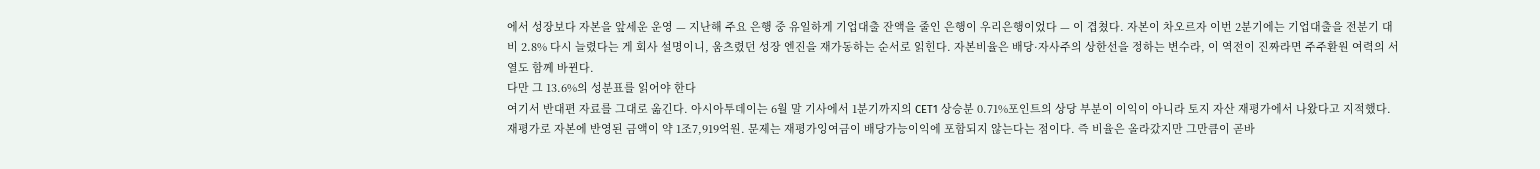에서 성장보다 자본을 앞세운 운영 — 지난해 주요 은행 중 유일하게 기업대출 잔액을 줄인 은행이 우리은행이었다 — 이 겹쳤다. 자본이 차오르자 이번 2분기에는 기업대출을 전분기 대비 2.8% 다시 늘렸다는 게 회사 설명이니, 움츠렸던 성장 엔진을 재가동하는 순서로 읽힌다. 자본비율은 배당·자사주의 상한선을 정하는 변수라, 이 역전이 진짜라면 주주환원 여력의 서열도 함께 바뀐다.
다만 그 13.6%의 성분표를 읽어야 한다
여기서 반대편 자료를 그대로 옮긴다. 아시아투데이는 6월 말 기사에서 1분기까지의 CET1 상승분 0.71%포인트의 상당 부분이 이익이 아니라 토지 자산 재평가에서 나왔다고 지적했다. 재평가로 자본에 반영된 금액이 약 1조7,919억원. 문제는 재평가잉여금이 배당가능이익에 포함되지 않는다는 점이다. 즉 비율은 올라갔지만 그만큼이 곧바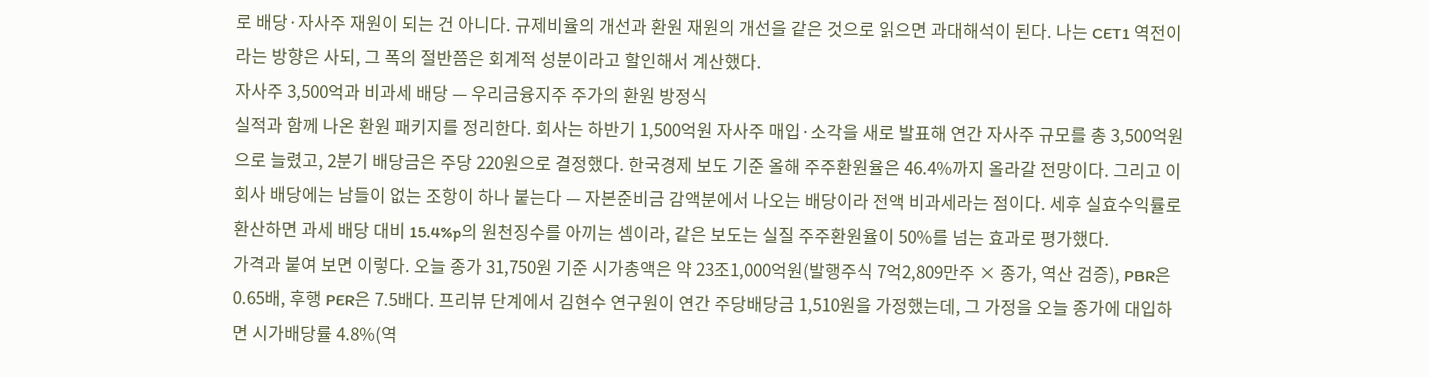로 배당·자사주 재원이 되는 건 아니다. 규제비율의 개선과 환원 재원의 개선을 같은 것으로 읽으면 과대해석이 된다. 나는 CET1 역전이라는 방향은 사되, 그 폭의 절반쯤은 회계적 성분이라고 할인해서 계산했다.
자사주 3,500억과 비과세 배당 — 우리금융지주 주가의 환원 방정식
실적과 함께 나온 환원 패키지를 정리한다. 회사는 하반기 1,500억원 자사주 매입·소각을 새로 발표해 연간 자사주 규모를 총 3,500억원으로 늘렸고, 2분기 배당금은 주당 220원으로 결정했다. 한국경제 보도 기준 올해 주주환원율은 46.4%까지 올라갈 전망이다. 그리고 이 회사 배당에는 남들이 없는 조항이 하나 붙는다 — 자본준비금 감액분에서 나오는 배당이라 전액 비과세라는 점이다. 세후 실효수익률로 환산하면 과세 배당 대비 15.4%p의 원천징수를 아끼는 셈이라, 같은 보도는 실질 주주환원율이 50%를 넘는 효과로 평가했다.
가격과 붙여 보면 이렇다. 오늘 종가 31,750원 기준 시가총액은 약 23조1,000억원(발행주식 7억2,809만주 × 종가, 역산 검증), PBR은 0.65배, 후행 PER은 7.5배다. 프리뷰 단계에서 김현수 연구원이 연간 주당배당금 1,510원을 가정했는데, 그 가정을 오늘 종가에 대입하면 시가배당률 4.8%(역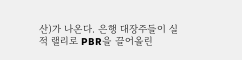산)가 나온다. 은행 대장주들이 실적 랠리로 PBR을 끌어올린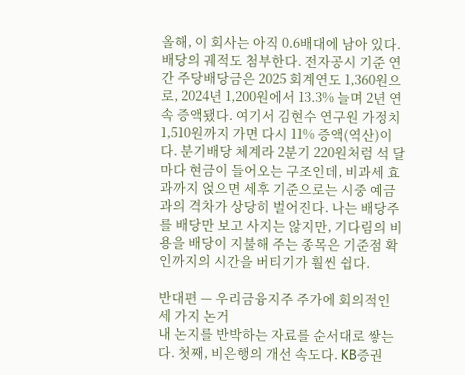올해, 이 회사는 아직 0.6배대에 남아 있다.
배당의 궤적도 첨부한다. 전자공시 기준 연간 주당배당금은 2025 회계연도 1,360원으로, 2024년 1,200원에서 13.3% 늘며 2년 연속 증액됐다. 여기서 김현수 연구원 가정치 1,510원까지 가면 다시 11% 증액(역산)이다. 분기배당 체계라 2분기 220원처럼 석 달마다 현금이 들어오는 구조인데, 비과세 효과까지 얹으면 세후 기준으로는 시중 예금과의 격차가 상당히 벌어진다. 나는 배당주를 배당만 보고 사지는 않지만, 기다림의 비용을 배당이 지불해 주는 종목은 기준점 확인까지의 시간을 버티기가 훨씬 쉽다.

반대편 — 우리금융지주 주가에 회의적인 세 가지 논거
내 논지를 반박하는 자료를 순서대로 쌓는다. 첫째, 비은행의 개선 속도다. KB증권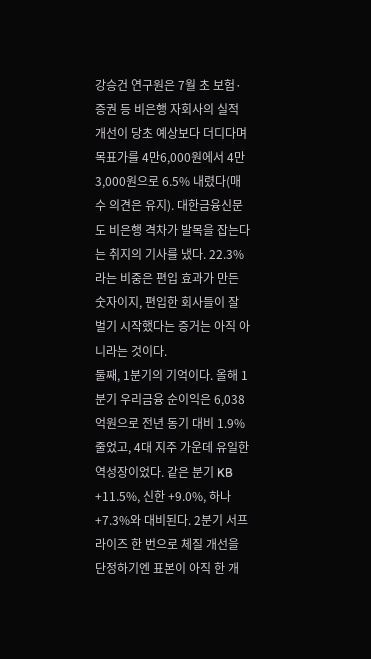강승건 연구원은 7월 초 보험·증권 등 비은행 자회사의 실적 개선이 당초 예상보다 더디다며 목표가를 4만6,000원에서 4만3,000원으로 6.5% 내렸다(매수 의견은 유지). 대한금융신문도 비은행 격차가 발목을 잡는다는 취지의 기사를 냈다. 22.3%라는 비중은 편입 효과가 만든 숫자이지, 편입한 회사들이 잘 벌기 시작했다는 증거는 아직 아니라는 것이다.
둘째, 1분기의 기억이다. 올해 1분기 우리금융 순이익은 6,038억원으로 전년 동기 대비 1.9% 줄었고, 4대 지주 가운데 유일한 역성장이었다. 같은 분기 KB +11.5%, 신한 +9.0%, 하나 +7.3%와 대비된다. 2분기 서프라이즈 한 번으로 체질 개선을 단정하기엔 표본이 아직 한 개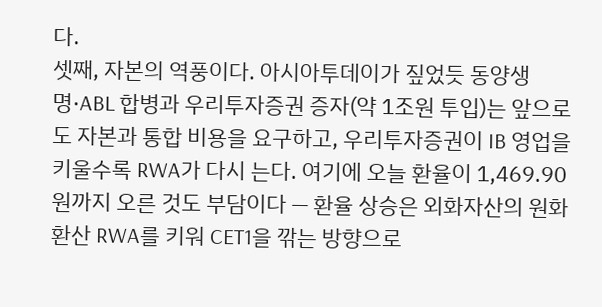다.
셋째, 자본의 역풍이다. 아시아투데이가 짚었듯 동양생명·ABL 합병과 우리투자증권 증자(약 1조원 투입)는 앞으로도 자본과 통합 비용을 요구하고, 우리투자증권이 IB 영업을 키울수록 RWA가 다시 는다. 여기에 오늘 환율이 1,469.90원까지 오른 것도 부담이다 — 환율 상승은 외화자산의 원화 환산 RWA를 키워 CET1을 깎는 방향으로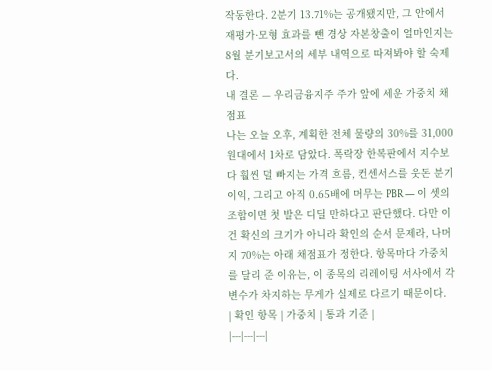작동한다. 2분기 13.71%는 공개됐지만, 그 안에서 재평가·모형 효과를 뺀 경상 자본창출이 얼마인지는 8월 분기보고서의 세부 내역으로 따져봐야 할 숙제다.
내 결론 — 우리금융지주 주가 앞에 세운 가중치 채점표
나는 오늘 오후, 계획한 전체 물량의 30%를 31,000원대에서 1차로 담았다. 폭락장 한복판에서 지수보다 훨씬 덜 빠지는 가격 흐름, 컨센서스를 웃돈 분기 이익, 그리고 아직 0.65배에 머무는 PBR — 이 셋의 조합이면 첫 발은 디딜 만하다고 판단했다. 다만 이건 확신의 크기가 아니라 확인의 순서 문제라, 나머지 70%는 아래 채점표가 정한다. 항목마다 가중치를 달리 준 이유는, 이 종목의 리레이팅 서사에서 각 변수가 차지하는 무게가 실제로 다르기 때문이다.
| 확인 항목 | 가중치 | 통과 기준 |
|---|---|---|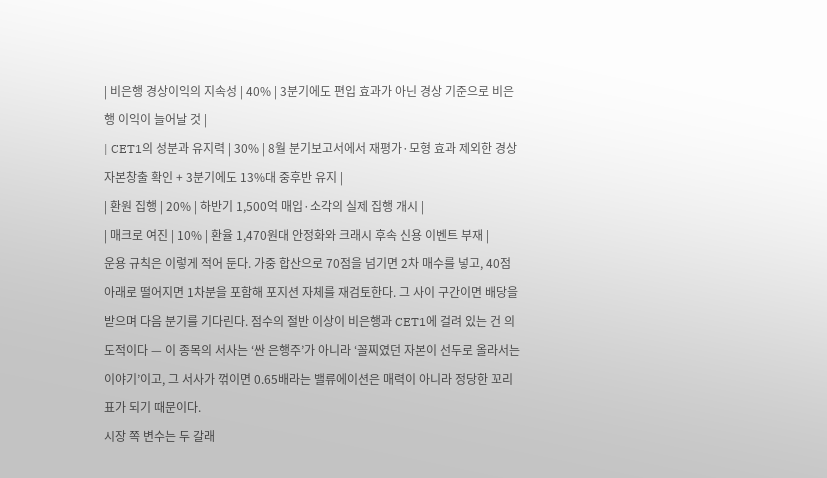| 비은행 경상이익의 지속성 | 40% | 3분기에도 편입 효과가 아닌 경상 기준으로 비은행 이익이 늘어날 것 |
| CET1의 성분과 유지력 | 30% | 8월 분기보고서에서 재평가·모형 효과 제외한 경상 자본창출 확인 + 3분기에도 13%대 중후반 유지 |
| 환원 집행 | 20% | 하반기 1,500억 매입·소각의 실제 집행 개시 |
| 매크로 여진 | 10% | 환율 1,470원대 안정화와 크래시 후속 신용 이벤트 부재 |
운용 규칙은 이렇게 적어 둔다. 가중 합산으로 70점을 넘기면 2차 매수를 넣고, 40점 아래로 떨어지면 1차분을 포함해 포지션 자체를 재검토한다. 그 사이 구간이면 배당을 받으며 다음 분기를 기다린다. 점수의 절반 이상이 비은행과 CET1에 걸려 있는 건 의도적이다 — 이 종목의 서사는 ‘싼 은행주’가 아니라 ‘꼴찌였던 자본이 선두로 올라서는 이야기’이고, 그 서사가 꺾이면 0.65배라는 밸류에이션은 매력이 아니라 정당한 꼬리표가 되기 때문이다.
시장 쪽 변수는 두 갈래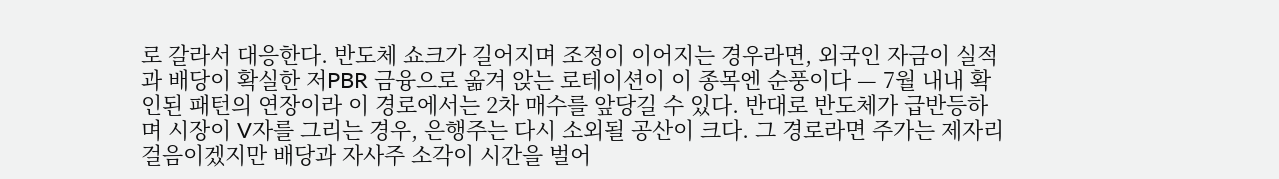로 갈라서 대응한다. 반도체 쇼크가 길어지며 조정이 이어지는 경우라면, 외국인 자금이 실적과 배당이 확실한 저PBR 금융으로 옮겨 앉는 로테이션이 이 종목엔 순풍이다 — 7월 내내 확인된 패턴의 연장이라 이 경로에서는 2차 매수를 앞당길 수 있다. 반대로 반도체가 급반등하며 시장이 V자를 그리는 경우, 은행주는 다시 소외될 공산이 크다. 그 경로라면 주가는 제자리걸음이겠지만 배당과 자사주 소각이 시간을 벌어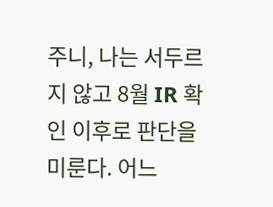주니, 나는 서두르지 않고 8월 IR 확인 이후로 판단을 미룬다. 어느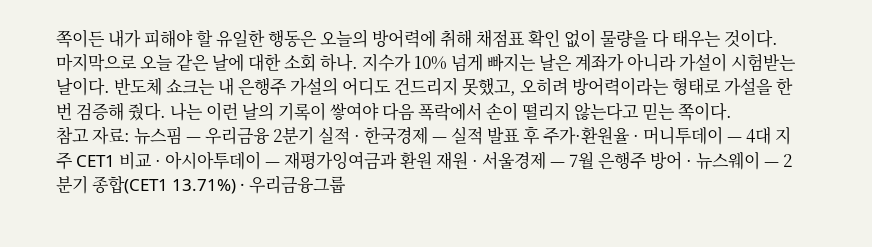쪽이든 내가 피해야 할 유일한 행동은 오늘의 방어력에 취해 채점표 확인 없이 물량을 다 태우는 것이다.
마지막으로 오늘 같은 날에 대한 소회 하나. 지수가 10% 넘게 빠지는 날은 계좌가 아니라 가설이 시험받는 날이다. 반도체 쇼크는 내 은행주 가설의 어디도 건드리지 못했고, 오히려 방어력이라는 형태로 가설을 한 번 검증해 줬다. 나는 이런 날의 기록이 쌓여야 다음 폭락에서 손이 떨리지 않는다고 믿는 쪽이다.
참고 자료: 뉴스핌 — 우리금융 2분기 실적 · 한국경제 — 실적 발표 후 주가·환원율 · 머니투데이 — 4대 지주 CET1 비교 · 아시아투데이 — 재평가잉여금과 환원 재원 · 서울경제 — 7월 은행주 방어 · 뉴스웨이 — 2분기 종합(CET1 13.71%) · 우리금융그룹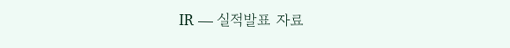IR — 실적발표 자료